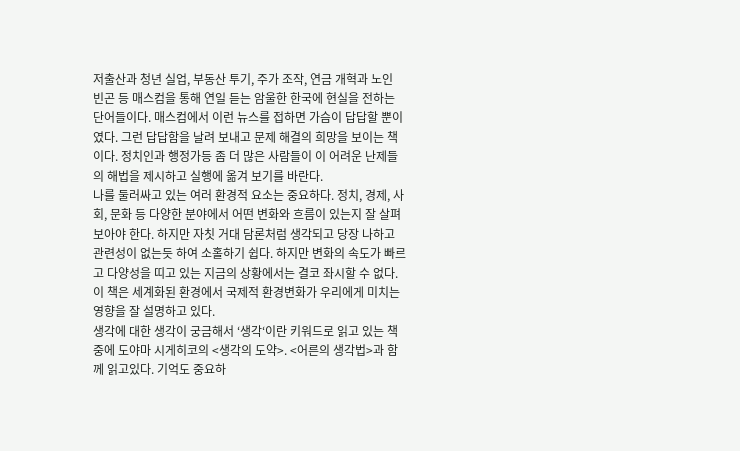저출산과 청년 실업, 부동산 투기, 주가 조작, 연금 개혁과 노인 빈곤 등 매스컴을 통해 연일 듣는 암울한 한국에 현실을 전하는 단어들이다. 매스컴에서 이런 뉴스를 접하면 가슴이 답답할 뿐이였다. 그런 답답함을 날려 보내고 문제 해결의 희망을 보이는 책이다. 정치인과 행정가등 좀 더 많은 사람들이 이 어려운 난제들의 해법을 제시하고 실행에 옮겨 보기를 바란다.
나를 둘러싸고 있는 여러 환경적 요소는 중요하다. 정치, 경제, 사회, 문화 등 다양한 분야에서 어떤 변화와 흐름이 있는지 잘 살펴 보아야 한다. 하지만 자칫 거대 담론처럼 생각되고 당장 나하고 관련성이 없는듯 하여 소홀하기 쉽다. 하지만 변화의 속도가 빠르고 다양성을 띠고 있는 지금의 상황에서는 결코 좌시할 수 없다. 이 책은 세계화된 환경에서 국제적 환경변화가 우리에게 미치는 영향을 잘 설명하고 있다.
생각에 대한 생각이 궁금해서 ‘생각‘이란 키워드로 읽고 있는 책중에 도야마 시게히코의 <생각의 도약>. <어른의 생각법>과 함께 읽고있다. 기억도 중요하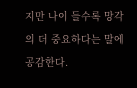지만 나이 들수록 망각의 더 중요하다는 말에 공감한다.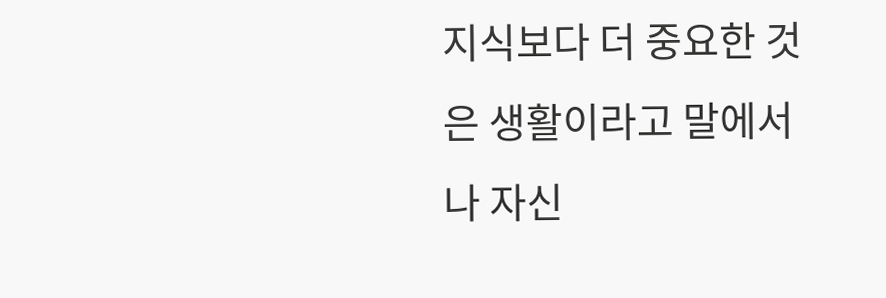지식보다 더 중요한 것은 생활이라고 말에서 나 자신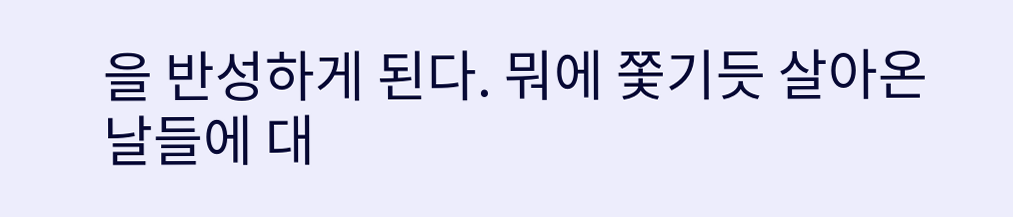을 반성하게 된다. 뭐에 쫓기듯 살아온 날들에 대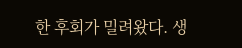한 후회가 밀려왔다. 생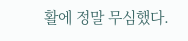활에 정말 무심했다.